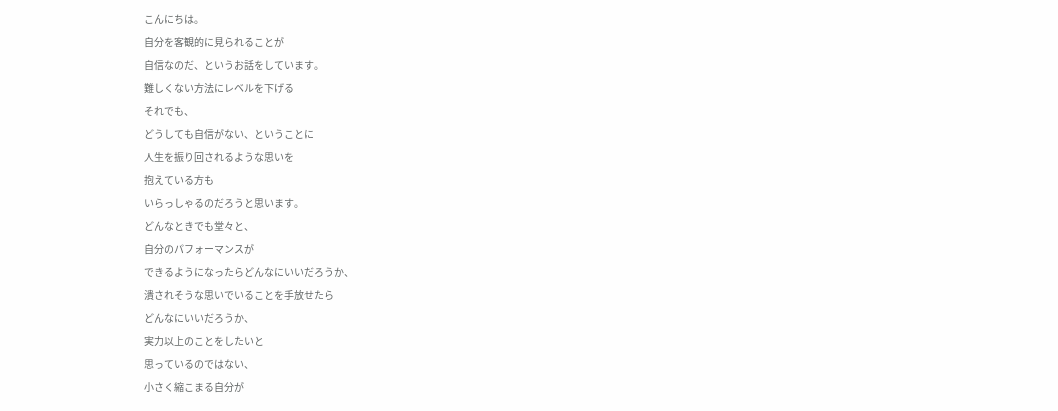こんにちは。
自分を客観的に見られることが
自信なのだ、というお話をしています。
難しくない方法にレベルを下げる
それでも、
どうしても自信がない、ということに
人生を振り回されるような思いを
抱えている方も
いらっしゃるのだろうと思います。
どんなときでも堂々と、
自分のパフォーマンスが
できるようになったらどんなにいいだろうか、
潰されそうな思いでいることを手放せたら
どんなにいいだろうか、
実力以上のことをしたいと
思っているのではない、
小さく縮こまる自分が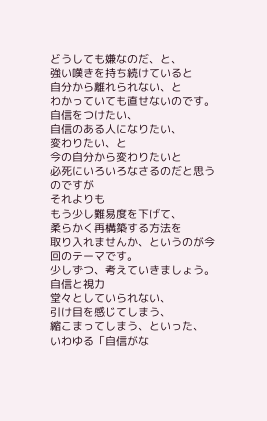どうしても嫌なのだ、と、
強い嘆きを持ち続けていると
自分から離れられない、と
わかっていても直せないのです。
自信をつけたい、
自信のある人になりたい、
変わりたい、と
今の自分から変わりたいと
必死にいろいろなさるのだと思うのですが
それよりも
もう少し難易度を下げて、
柔らかく再構築する方法を
取り入れませんか、というのが今回のテーマです。
少しずつ、考えていきましょう。
自信と視力
堂々としていられない、
引け目を感じてしまう、
縮こまってしまう、といった、
いわゆる「自信がな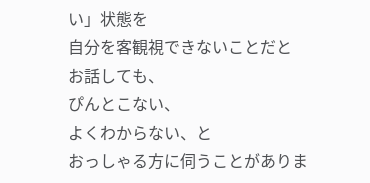い」状態を
自分を客観視できないことだと
お話しても、
ぴんとこない、
よくわからない、と
おっしゃる方に伺うことがありま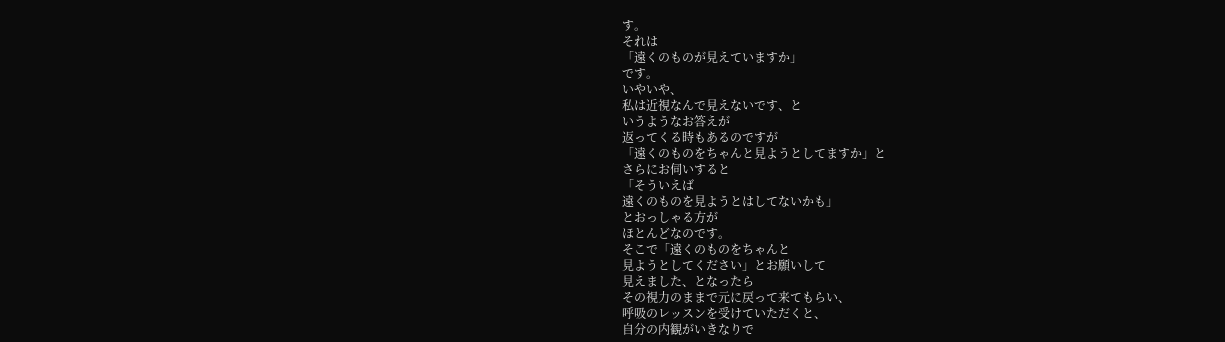す。
それは
「遠くのものが見えていますか」
です。
いやいや、
私は近視なんで見えないです、と
いうようなお答えが
返ってくる時もあるのですが
「遠くのものをちゃんと見ようとしてますか」と
さらにお伺いすると
「そういえば
遠くのものを見ようとはしてないかも」
とおっしゃる方が
ほとんどなのです。
そこで「遠くのものをちゃんと
見ようとしてください」とお願いして
見えました、となったら
その視力のままで元に戻って来てもらい、
呼吸のレッスンを受けていただくと、
自分の内観がいきなりで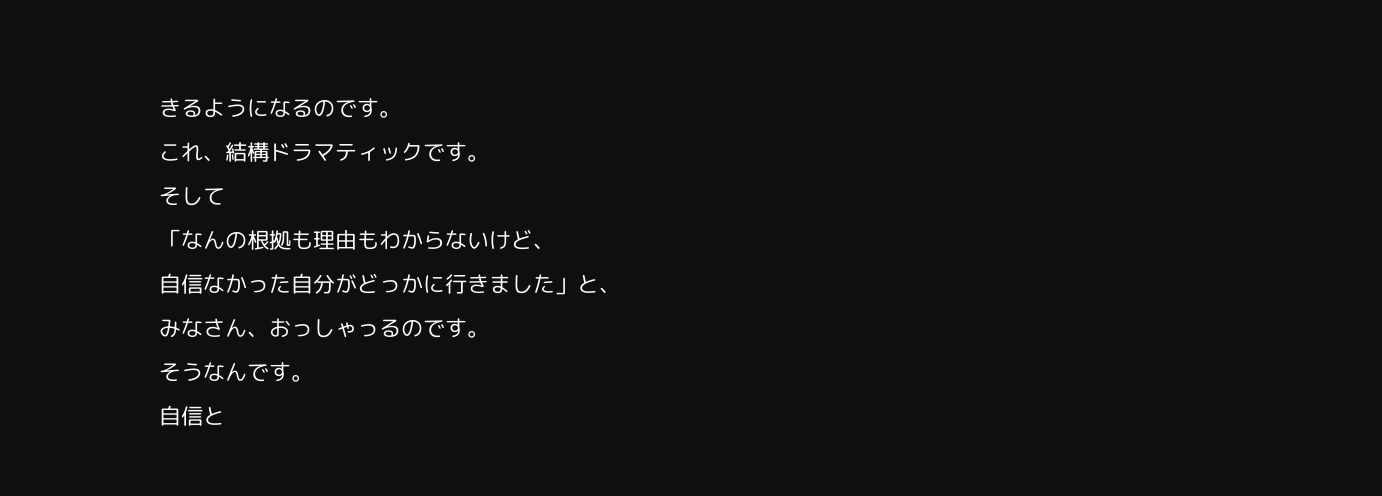きるようになるのです。
これ、結構ドラマティックです。
そして
「なんの根拠も理由もわからないけど、
自信なかった自分がどっかに行きました」と、
みなさん、おっしゃっるのです。
そうなんです。
自信と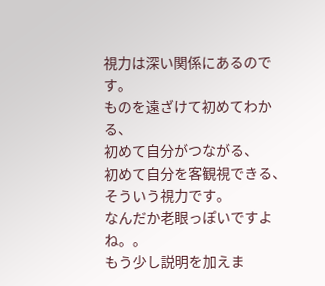視力は深い関係にあるのです。
ものを遠ざけて初めてわかる、
初めて自分がつながる、
初めて自分を客観視できる、
そういう視力です。
なんだか老眼っぽいですよね。。
もう少し説明を加えま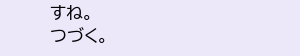すね。
つづく。